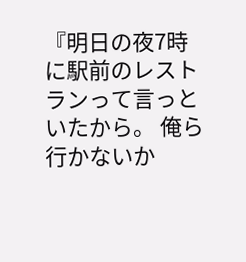『明日の夜7時に駅前のレストランって言っといたから。 俺ら行かないか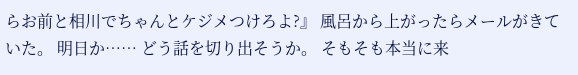らお前と相川でちゃんとケジメつけろよ?』 風呂から上がったらメールがきていた。 明日か…… どう話を切り出そうか。 そもそも本当に来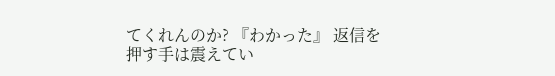てくれんのか? 『わかった』 返信を押す手は震えてい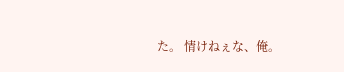た。 情けねぇな、俺。